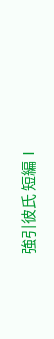強引彼氏 短編Ⅰ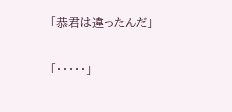「恭君は違ったんだ」

「・・・・・」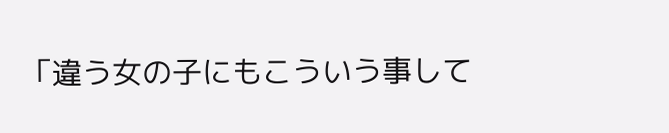「違う女の子にもこういう事して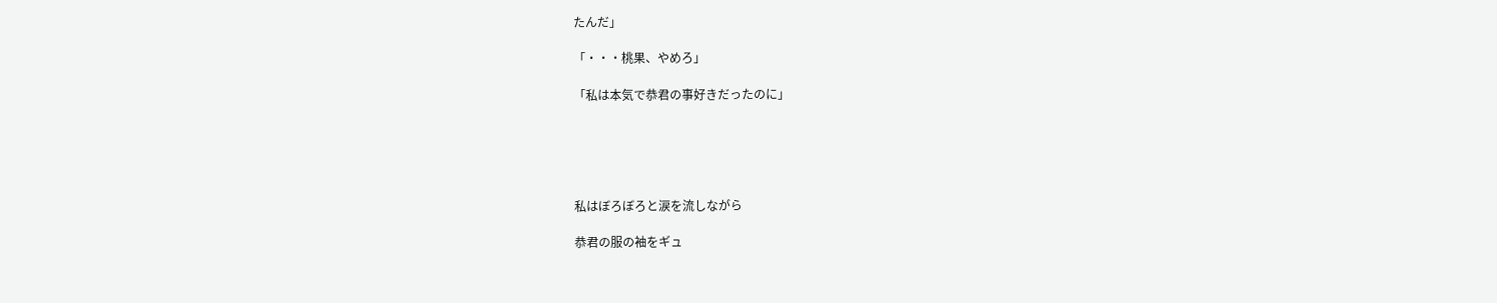たんだ」

「・・・桃果、やめろ」

「私は本気で恭君の事好きだったのに」





私はぼろぼろと涙を流しながら

恭君の服の袖をギュ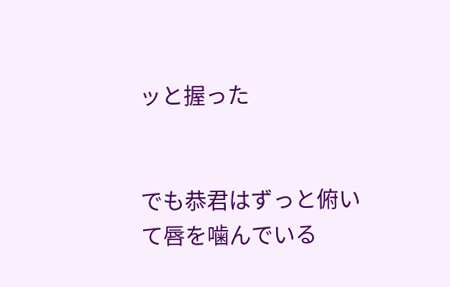ッと握った


でも恭君はずっと俯いて唇を噛んでいる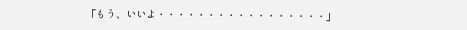「もう、いいよ・・・・・・・・・・・・・・・・・」